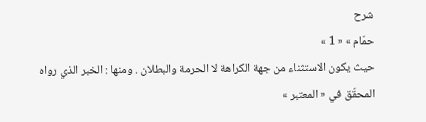شرح
حمّام » « 1 »
حيث يكون الاستثناء من جهة الكراهة لا الحرمة والبطلان . ومنها : الخبر الذي رواه المحقّق في « المعتبر »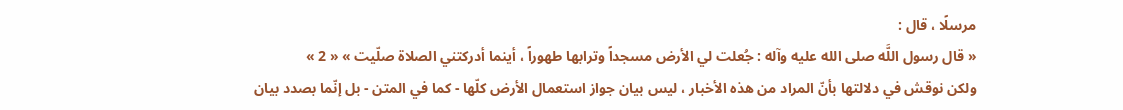مرسلًا ، قال :
« قال رسول اللَّه صلى الله عليه وآله : جُعلت لي الأرض مسجداً وترابها طهوراً ، أينما أدركتني الصلاة صلّيت » « 2 »
ولكن نوقش في دلالتها بأنّ المراد من هذه الأخبار ، ليس بيان جواز استعمال الأرض كلّها - كما في المتن - بل إنّما بصدد بيان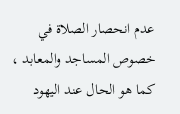عدم انحصار الصلاة في خصوص المساجد والمعابد ، كما هو الحال عند اليهود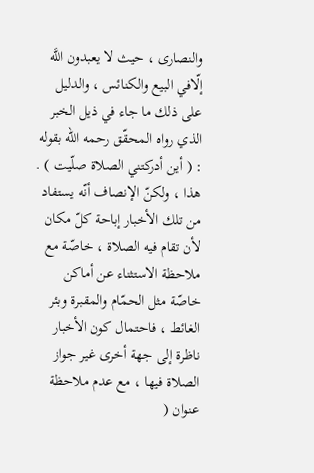والنصارى ، حيث لا يعبدون اللَّه إلّافي البيع والكنائس ، والدليل على ذلك ما جاء في ذيل الخبر الذي رواه المحقّق رحمه الله بقوله : ( أين أدركتني الصلاة صلّيت ) .
هذا ، ولكنّ الإنصاف أنّه يستفاد من تلك الأخبار إباحة كلّ مكان لأن تقام فيه الصلاة ، خاصّة مع ملاحظة الاستثناء عن أماكن خاصّة مثل الحمّام والمقبرة وبئر الغائط ، فاحتمال كون الأخبار ناظرة إلى جهة أخرى غير جواز الصلاة فيها ، مع عدم ملاحظة عنوان (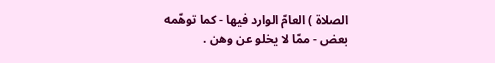الصلاة ) العامّ الوارد فيها - كما توهّمه بعض - ممّا لا يخلو عن وهن .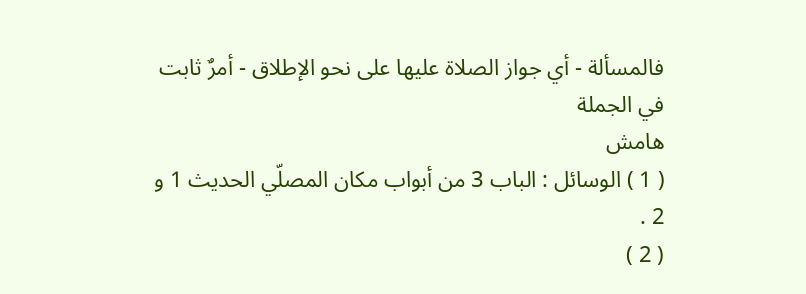فالمسألة - أي جواز الصلاة عليها على نحو الإطلاق - أمرٌ ثابت في الجملة
هامش
( 1 ) الوسائل : الباب 3 من أبواب مكان المصلّي الحديث 1 و 2 .
( 2 )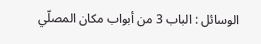الوسائل : الباب 3 من أبواب مكان المصلّي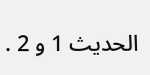الحديث 1 و 2 .